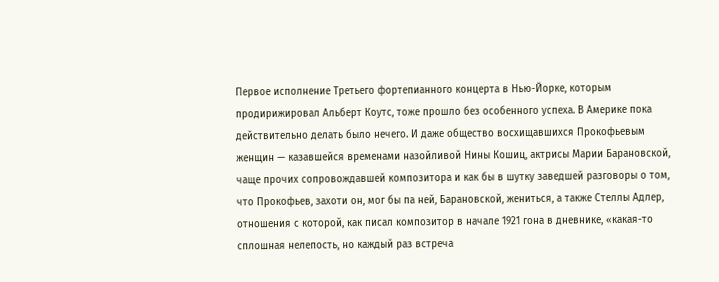Первое исполнение Третьего фортепианного концерта в Нью-Йорке, которым продирижировал Альберт Коутс, тоже прошло без особенного успеха. В Америке пока действительно делать было нечего. И даже общество восхищавшихся Прокофьевым женщин — казавшейся временами назойливой Нины Кошиц, актрисы Марии Барановской, чаще прочих сопровождавшей композитора и как бы в шутку заведшей разговоры о том, что Прокофьев, захоти он, мог бы па ней, Барановской, жениться, а также Стеллы Адлер, отношения с которой, как писал композитор в начале 1921 гона в дневнике, «какая-то сплошная нелепость, но каждый раз встреча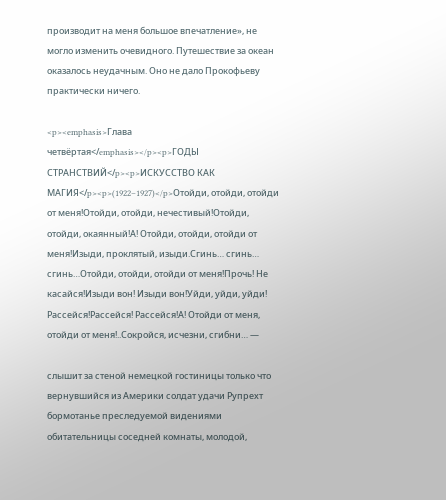производит на меня большое впечатление», не могло изменить очевидного. Путешествие за океан оказалось неудачным. Оно не дало Прокофьеву практически ничего.

<p><emphasis>Глава четвёртая</emphasis></p><p>ГОДЫ СТРАНСТВИЙ</p><p>ИСКУССТВО КАК МАГИЯ</p><p>(1922–1927)</p>Отойди, отойди, отойди от меня!Отойди, отойди, нечестивый!Отойди, отойди, окаянный!А! Отойди, отойди, отойди от меня!Изыди, проклятый, изыди.Сгинь… сгинь… сгинь…Отойди, отойди, отойди от меня!Прочь! Не касайся!Изыди вон! Изыди вон!Уйди, уйди, уйди! Рассейся!Рассейся! Рассейся!А! Отойди от меня, отойди от меня!..Сокройся, исчезни, сгибни… —

слышит за стеной немецкой гостиницы только что вернувшийся из Америки солдат удачи Рупрехт бормотанье преследуемой видениями обитательницы соседней комнаты, молодой,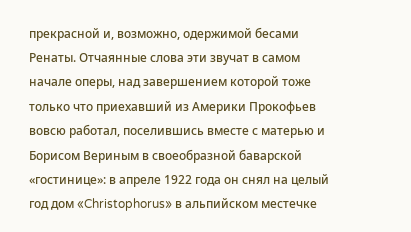прекрасной и, возможно, одержимой бесами Ренаты. Отчаянные слова эти звучат в самом начале оперы, над завершением которой тоже только что приехавший из Америки Прокофьев вовсю работал, поселившись вместе с матерью и Борисом Вериным в своеобразной баварской «гостинице»: в апреле 1922 года он снял на целый год дом «Christophorus» в альпийском местечке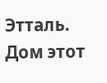Этталь. Дом этот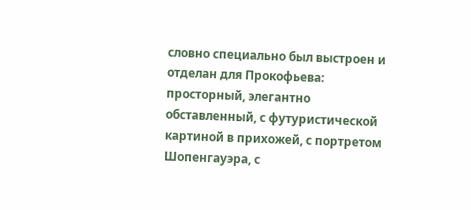словно специально был выстроен и отделан для Прокофьева: просторный, элегантно обставленный, с футуристической картиной в прихожей, с портретом Шопенгауэра, с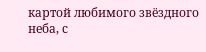картой любимого звёздного неба, с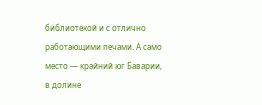библиотекой и с отлично работающими печами. А само место — крайний юг Баварии, в долине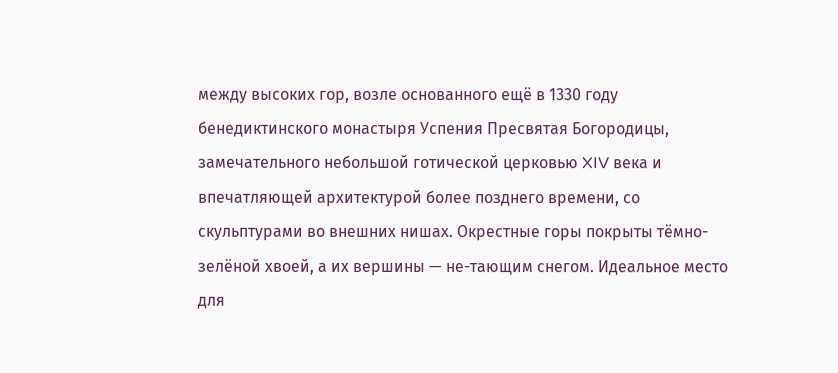между высоких гор, возле основанного ещё в 1330 году бенедиктинского монастыря Успения Пресвятая Богородицы, замечательного небольшой готической церковью XIV века и впечатляющей архитектурой более позднего времени, со скульптурами во внешних нишах. Окрестные горы покрыты тёмно-зелёной хвоей, а их вершины — не-тающим снегом. Идеальное место для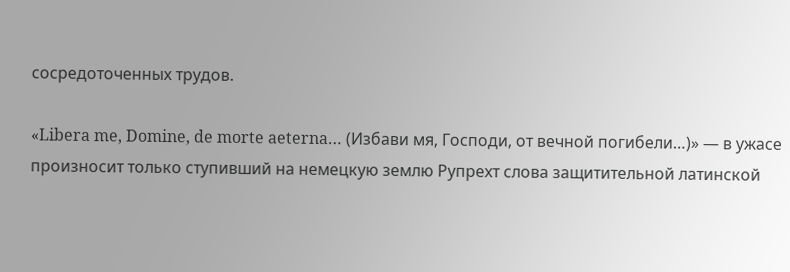сосредоточенных трудов.

«Libera me, Domine, de morte aeterna… (Избави мя, Господи, от вечной погибели…)» — в ужасе произносит только ступивший на немецкую землю Рупрехт слова защитительной латинской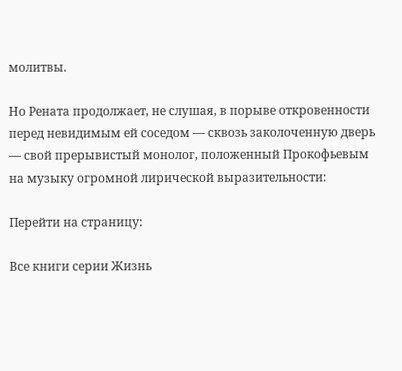молитвы.

Но Рената продолжает, не слушая, в порыве откровенности перед невидимым ей соседом — сквозь заколоченную дверь — свой прерывистый монолог, положенный Прокофьевым на музыку огромной лирической выразительности:

Перейти на страницу:

Все книги серии Жизнь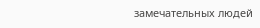замечательных людей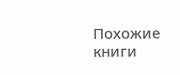Похожие книги